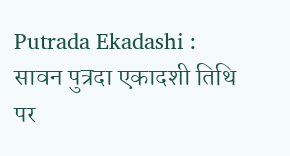Putrada Ekadashi : सावन पुत्रदा एकादशी तिथि पर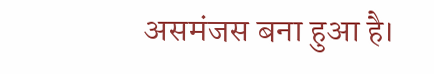असमंजस बना हुआ है।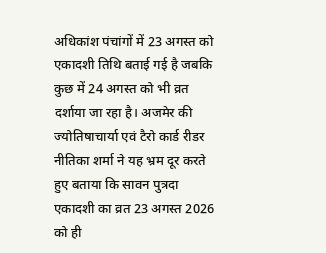अधिकांश पंचांगों में 23 अगस्त को एकादशी तिथि बताई गई है जबकि कुछ में 24 अगस्त को भी व्रत दर्शाया जा रहा है। अजमेर की ज्योतिषाचार्या एवं टैरो कार्ड रीडर नीतिका शर्मा ने यह भ्रम दूर करते हुए बताया कि सावन पुत्रदा एकादशी का व्रत 23 अगस्त 2026 को ही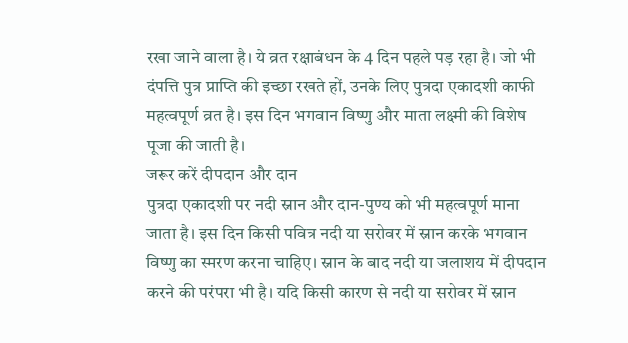रखा जाने वाला है। ये व्रत रक्षाबंधन के 4 दिन पहले पड़ रहा है। जो भी दंपत्ति पुत्र प्राप्ति की इच्छा रखते हों, उनके लिए पुत्रदा एकादशी काफी महत्वपूर्ण व्रत है। इस दिन भगवान विष्णु और माता लक्ष्मी की विशेष पूजा की जाती है।
जरूर करें दीपदान और दान
पुत्रदा एकादशी पर नदी स्नान और दान-पुण्य को भी महत्वपूर्ण माना जाता है। इस दिन किसी पवित्र नदी या सरोवर में स्नान करके भगवान विष्णु का स्मरण करना चाहिए। स्नान के बाद नदी या जलाशय में दीपदान करने की परंपरा भी है। यदि किसी कारण से नदी या सरोवर में स्नान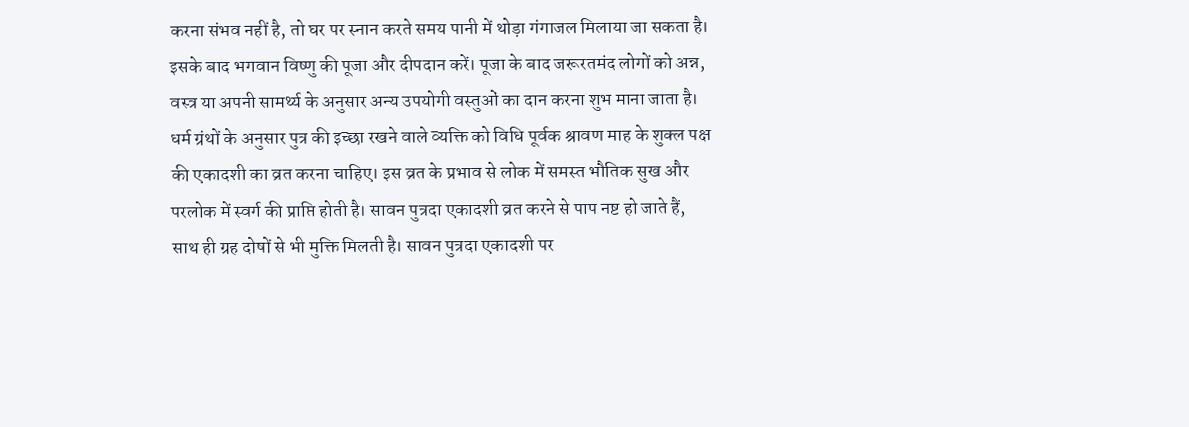करना संभव नहीं है, तो घर पर स्नान करते समय पानी में थोड़ा गंगाजल मिलाया जा सकता है। इसके बाद भगवान विष्णु की पूजा और दीपदान करें। पूजा के बाद जरूरतमंद लोगों को अन्न, वस्त्र या अपनी सामर्थ्य के अनुसार अन्य उपयोगी वस्तुओं का दान करना शुभ माना जाता है।
धर्म ग्रंथों के अनुसार पुत्र की इच्छा रखने वाले व्यक्ति को विधि पूर्वक श्रावण माह के शुक्ल पक्ष की एकादशी का व्रत करना चाहिए। इस व्रत के प्रभाव से लोक में समस्त भौतिक सुख और परलोक में स्वर्ग की प्राप्ति होती है। सावन पुत्रदा एकादशी व्रत करने से पाप नष्ट हो जाते हैं, साथ ही ग्रह दोषों से भी मुक्ति मिलती है। सावन पुत्रदा एकादशी पर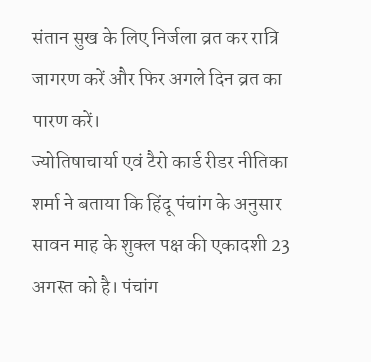संतान सुख के लिए निर्जला व्रत कर रात्रि जागरण करें और फिर अगले दिन व्रत का पारण करें।
ज्योतिषाचार्या एवं टैरो कार्ड रीडर नीतिका शर्मा ने बताया कि हिंदू पंचांग के अनुसार सावन माह के शुक्ल पक्ष की एकादशी 23 अगस्त को है। पंचांग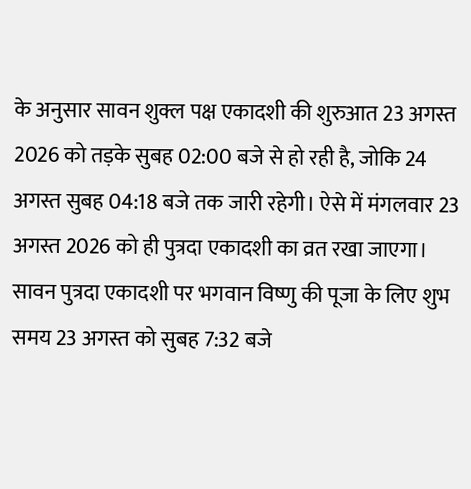के अनुसार सावन शुक्ल पक्ष एकादशी की शुरुआत 23 अगस्त 2026 को तड़के सुबह 02:00 बजे से हो रही है, जोकि 24 अगस्त सुबह 04:18 बजे तक जारी रहेगी। ऐसे में मंगलवार 23 अगस्त 2026 को ही पुत्रदा एकादशी का व्रत रखा जाएगा।
सावन पुत्रदा एकादशी पर भगवान विष्णु की पूजा के लिए शुभ समय 23 अगस्त को सुबह 7:32 बजे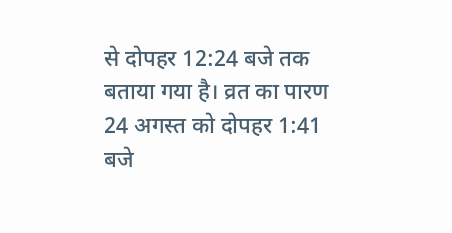से दोपहर 12:24 बजे तक बताया गया है। व्रत का पारण 24 अगस्त को दोपहर 1:41 बजे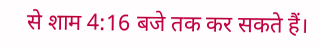से शाम 4:16 बजे तक कर सकते हैं।